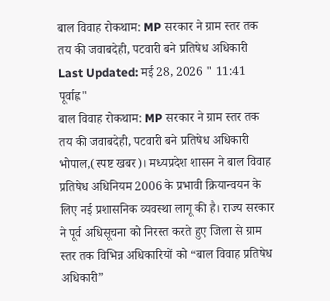बाल विवाह रोकथाम: MP सरकार ने ग्राम स्तर तक तय की जवाबदेही, पटवारी बने प्रतिषेध अधिकारी
Last Updated: मई 28, 2026 " 11:41 पूर्वाह्न"
बाल विवाह रोकथाम: MP सरकार ने ग्राम स्तर तक तय की जवाबदेही, पटवारी बने प्रतिषेध अधिकारी
भोपाल,(स्पष्ट खबर)। मध्यप्रदेश शासन ने बाल विवाह प्रतिषेध अधिनियम 2006 के प्रभावी क्रियान्वयन के लिए नई प्रशासनिक व्यवस्था लागू की है। राज्य सरकार ने पूर्व अधिसूचना को निरस्त करते हुए जिला से ग्राम स्तर तक विभिन्न अधिकारियों को “बाल विवाह प्रतिषेध अधिकारी”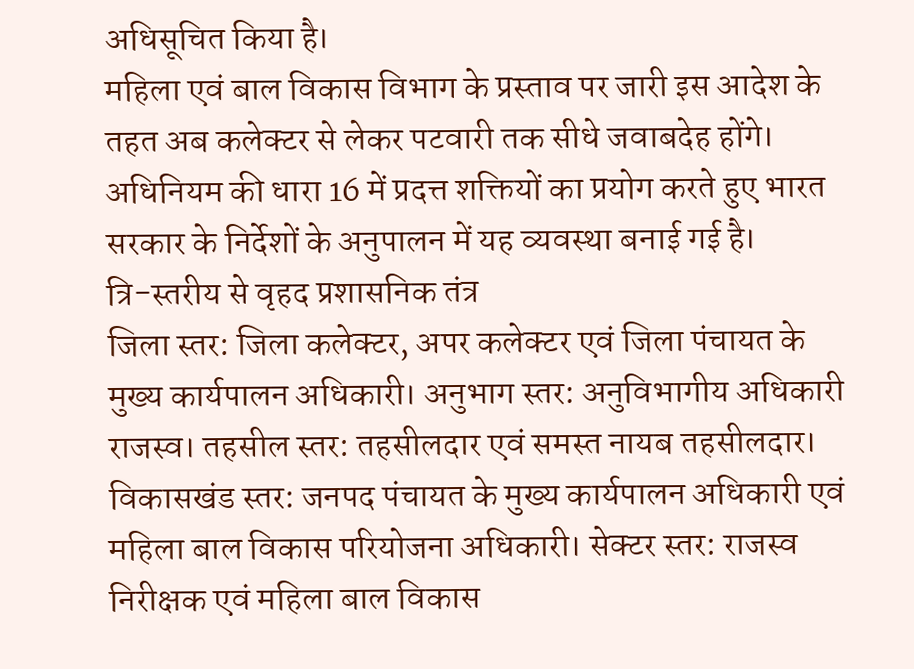अधिसूचित किया है।
महिला एवं बाल विकास विभाग के प्रस्ताव पर जारी इस आदेश के तहत अब कलेक्टर से लेकर पटवारी तक सीधे जवाबदेह होंगे। अधिनियम की धारा 16 में प्रदत्त शक्तियों का प्रयोग करते हुए भारत सरकार के निर्देशों के अनुपालन में यह व्यवस्था बनाई गई है।
त्रि-स्तरीय से वृहद प्रशासनिक तंत्र
जिला स्तर: जिला कलेक्टर, अपर कलेक्टर एवं जिला पंचायत के मुख्य कार्यपालन अधिकारी। अनुभाग स्तर: अनुविभागीय अधिकारी राजस्व। तहसील स्तर: तहसीलदार एवं समस्त नायब तहसीलदार।
विकासखंड स्तर: जनपद पंचायत के मुख्य कार्यपालन अधिकारी एवं महिला बाल विकास परियोजना अधिकारी। सेक्टर स्तर: राजस्व निरीक्षक एवं महिला बाल विकास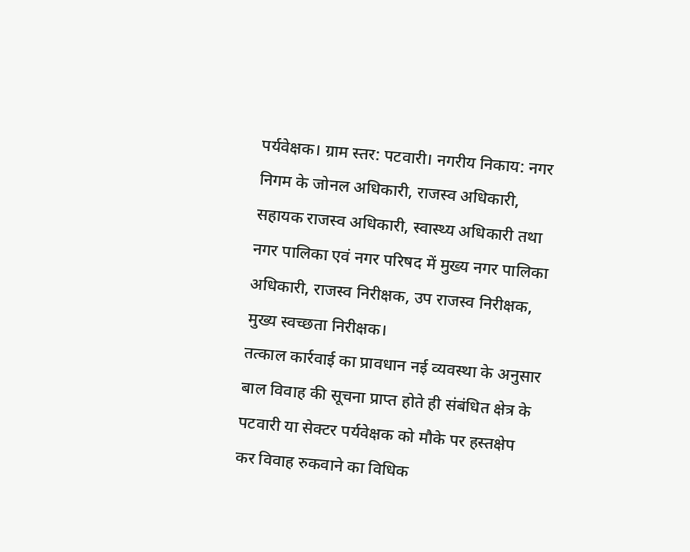पर्यवेक्षक। ग्राम स्तर: पटवारी। नगरीय निकाय: नगर निगम के जोनल अधिकारी, राजस्व अधिकारी, सहायक राजस्व अधिकारी, स्वास्थ्य अधिकारी तथा नगर पालिका एवं नगर परिषद में मुख्य नगर पालिका अधिकारी, राजस्व निरीक्षक, उप राजस्व निरीक्षक, मुख्य स्वच्छता निरीक्षक।
तत्काल कार्रवाई का प्रावधान नई व्यवस्था के अनुसार बाल विवाह की सूचना प्राप्त होते ही संबंधित क्षेत्र के पटवारी या सेक्टर पर्यवेक्षक को मौके पर हस्तक्षेप कर विवाह रुकवाने का विधिक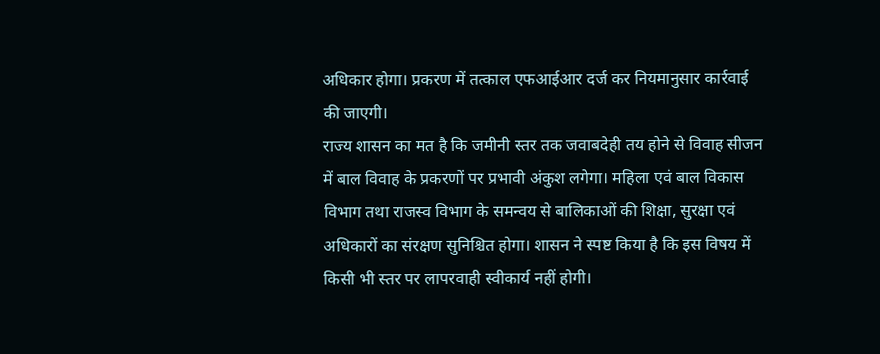अधिकार होगा। प्रकरण में तत्काल एफआईआर दर्ज कर नियमानुसार कार्रवाई की जाएगी।
राज्य शासन का मत है कि जमीनी स्तर तक जवाबदेही तय होने से विवाह सीजन में बाल विवाह के प्रकरणों पर प्रभावी अंकुश लगेगा। महिला एवं बाल विकास विभाग तथा राजस्व विभाग के समन्वय से बालिकाओं की शिक्षा, सुरक्षा एवं अधिकारों का संरक्षण सुनिश्चित होगा। शासन ने स्पष्ट किया है कि इस विषय में किसी भी स्तर पर लापरवाही स्वीकार्य नहीं होगी।